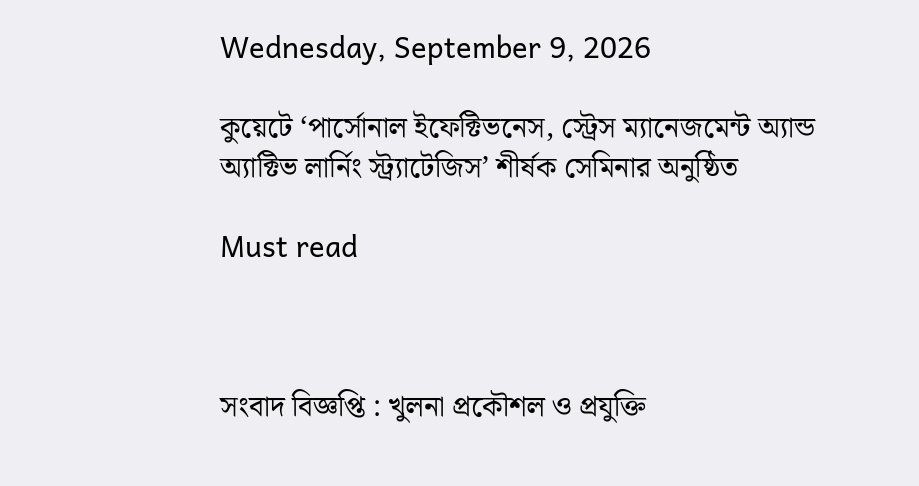Wednesday, September 9, 2026

কুয়েটে ‘পার্সোনাল ইফেক্টিভনেস, স্ট্রেস ম্যানেজমেন্ট অ্যান্ড অ্যাক্টিভ লার্নিং স্ট্র্যাটেজিস’ শীর্ষক সেমিনার অনুষ্ঠিত

Must read



সংবাদ বিজ্ঞপ্তি : খুলনা প্রকৌশল ও প্রযুক্তি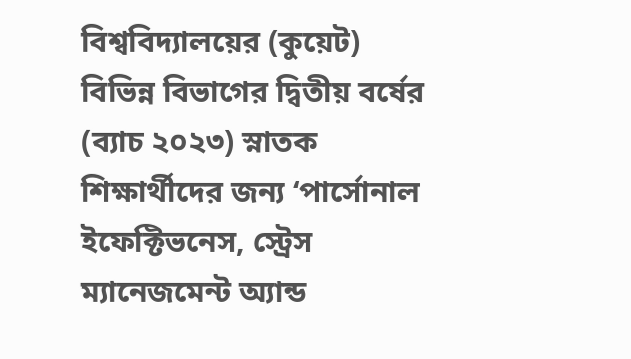বিশ্ববিদ্যালয়ের (কুয়েট) বিভিন্ন বিভাগের দ্বিতীয় বর্ষের (ব্যাচ ২০২৩) স্নাতক শিক্ষার্থীদের জন্য ‘পার্সোনাল ইফেক্টিভনেস, স্ট্রেস ম্যানেজমেন্ট অ্যান্ড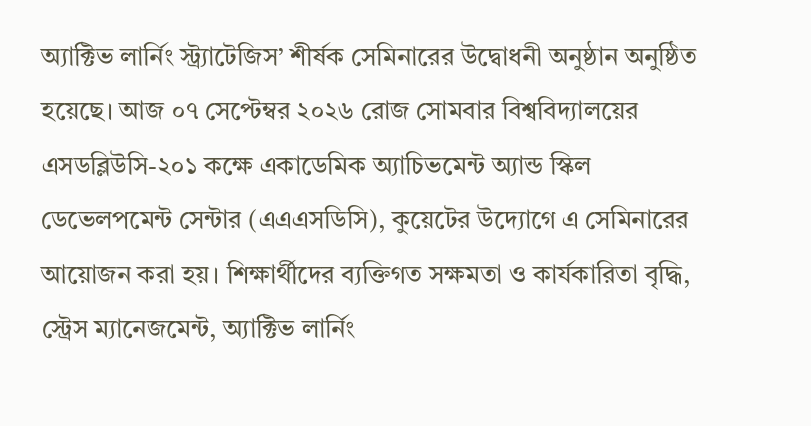অ্যাক্টিভ লার্নিং স্ট্র্যাটেজিস’ শীর্ষক সেমিনারের উদ্বোধনী অনুষ্ঠান অনুষ্ঠিত হয়েছে। আজ ০৭ সেপ্টেম্বর ২০২৬ রোজ সোমবার বিশ্ববিদ্যালয়ের এসডব্লিউসি-২০১ কক্ষে একাডেমিক অ্যাচিভমেন্ট অ্যান্ড স্কিল ডেভেলপমেন্ট সেন্টার (এএএসডিসি), কুয়েটের উদ্যোগে এ সেমিনারের আয়োজন করা হয়। শিক্ষার্থীদের ব্যক্তিগত সক্ষমতা ও কার্যকারিতা বৃদ্ধি, স্ট্রেস ম্যানেজমেন্ট, অ্যাক্টিভ লার্নিং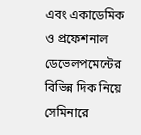এবং একাডেমিক ও প্রফেশনাল ডেভেলপমেন্টের বিভিন্ন দিক নিয়ে সেমিনারে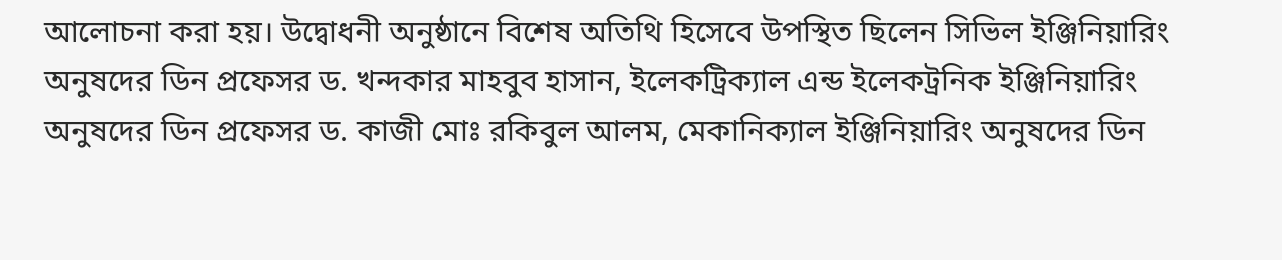আলোচনা করা হয়। উদ্বোধনী অনুষ্ঠানে বিশেষ অতিথি হিসেবে উপস্থিত ছিলেন সিভিল ইঞ্জিনিয়ারিং অনুষদের ডিন প্রফেসর ড. খন্দকার মাহবুব হাসান, ইলেকট্রিক্যাল এন্ড ইলেকট্রনিক ইঞ্জিনিয়ারিং অনুষদের ডিন প্রফেসর ড. কাজী মোঃ রকিবুল আলম, মেকানিক্যাল ইঞ্জিনিয়ারিং অনুষদের ডিন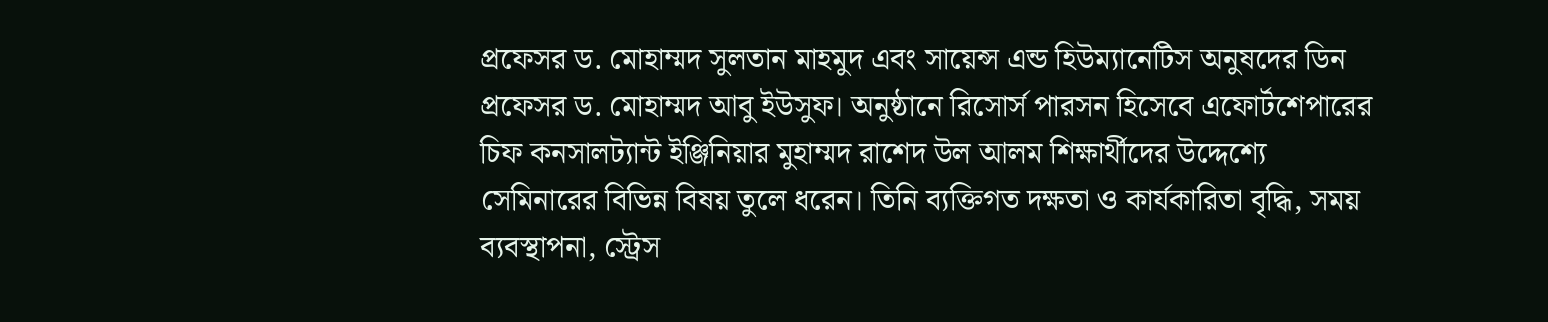প্রফেসর ড. মোহাম্মদ সুলতান মাহমুদ এবং সায়েন্স এন্ড হিউম্যানেটিস অনুষদের ডিন প্রফেসর ড. মোহাম্মদ আবু ইউসুফ। অনুষ্ঠানে রিসোর্স পারসন হিসেবে এফোর্টশেপারের চিফ কনসালট্যান্ট ইঞ্জিনিয়ার মুহাম্মদ রাশেদ উল আলম শিক্ষার্থীদের উদ্দেশ্যে সেমিনারের বিভিন্ন বিষয় তুলে ধরেন। তিনি ব্যক্তিগত দক্ষতা ও কার্যকারিতা বৃদ্ধি, সময় ব্যবস্থাপনা, স্ট্রেস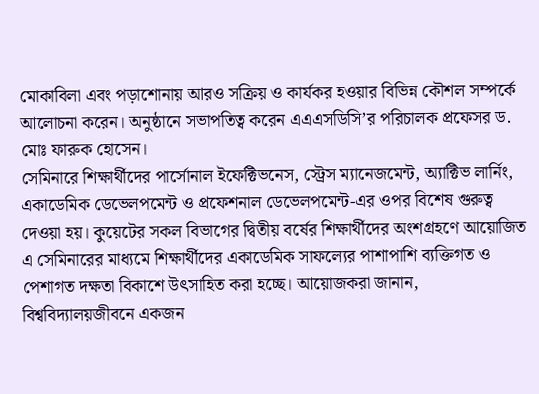মোকাবিলা এবং পড়াশোনায় আরও সক্রিয় ও কার্যকর হওয়ার বিভিন্ন কৌশল সম্পর্কে আলোচনা করেন। অনুষ্ঠানে সভাপতিত্ব করেন এএএসডিসি’র পরিচালক প্রফেসর ড. মোঃ ফারুক হোসেন।
সেমিনারে শিক্ষার্থীদের পার্সোনাল ইফেক্টিভনেস, স্ট্রেস ম্যানেজমেন্ট, অ্যাক্টিভ লার্নিং, একাডেমিক ডেভেলপমেন্ট ও প্রফেশনাল ডেভেলপমেন্ট-এর ওপর বিশেষ গুরুত্ব দেওয়া হয়। কুয়েটের সকল বিভাগের দ্বিতীয় বর্ষের শিক্ষার্থীদের অংশগ্রহণে আয়োজিত এ সেমিনারের মাধ্যমে শিক্ষার্থীদের একাডেমিক সাফল্যের পাশাপাশি ব্যক্তিগত ও পেশাগত দক্ষতা বিকাশে উৎসাহিত করা হচ্ছে। আয়োজকরা জানান, বিশ্ববিদ্যালয়জীবনে একজন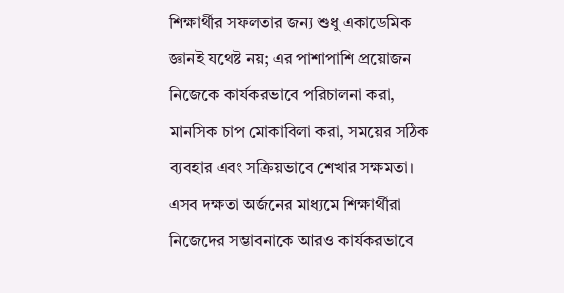শিক্ষার্থীর সফলতার জন্য শুধু একাডেমিক জ্ঞানই যথেষ্ট নয়; এর পাশাপাশি প্রয়োজন নিজেকে কার্যকরভাবে পরিচালনা করা, মানসিক চাপ মোকাবিলা করা, সময়ের সঠিক ব্যবহার এবং সক্রিয়ভাবে শেখার সক্ষমতা। এসব দক্ষতা অর্জনের মাধ্যমে শিক্ষার্থীরা নিজেদের সম্ভাবনাকে আরও কার্যকরভাবে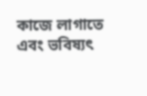কাজে লাগাতে এবং ভবিষ্যৎ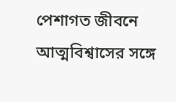পেশাগত জীবনে আত্মবিশ্বাসের সঙ্গে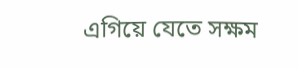এগিয়ে যেতে সক্ষম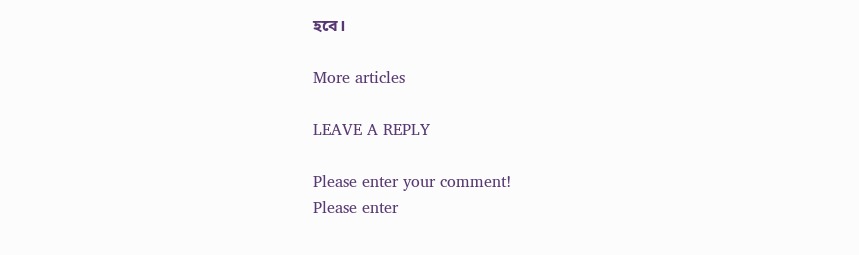হবে।

More articles

LEAVE A REPLY

Please enter your comment!
Please enter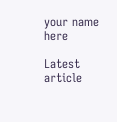your name here

Latest article